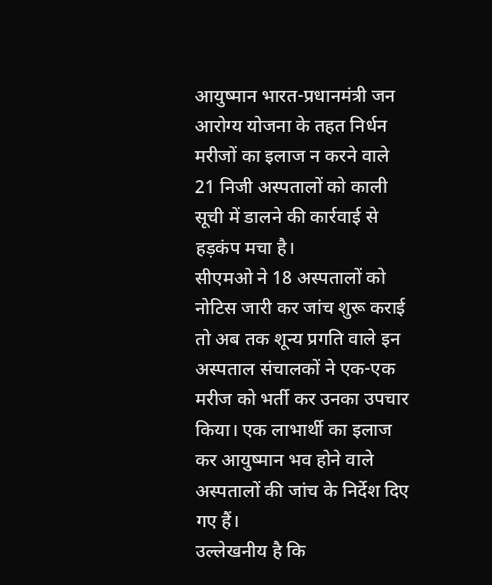आयुष्मान भारत-प्रधानमंत्री जन आरोग्य योजना के तहत निर्धन मरीजों का इलाज न करने वाले 21 निजी अस्पतालों को काली सूची में डालने की कार्रवाई से हड़कंप मचा है।
सीएमओ ने 18 अस्पतालों को नोटिस जारी कर जांच शुरू कराई तो अब तक शून्य प्रगति वाले इन अस्पताल संचालकों ने एक-एक मरीज को भर्ती कर उनका उपचार किया। एक लाभार्थी का इलाज कर आयुष्मान भव होने वाले अस्पतालों की जांच के निर्देश दिए गए हैं।
उल्लेखनीय है कि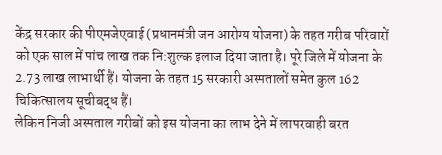केंद्र सरकार की पीएमजेएवाई (प्रधानमंत्री जन आरोग्य योजना) के तहत गरीब परिवारों को एक साल में पांच लाख तक नि:शुल्क इलाज दिया जाता है। पूरे जिले में योजना के 2.73 लाख लाभार्थी हैं। योजना के तहत 15 सरकारी अस्पतालों समेत कुल 162 चिकित्सालय सूचीबद्ध हैं।
लेकिन निजी अस्पताल गरीबों को इस योजना का लाभ देने में लापरवाही बरत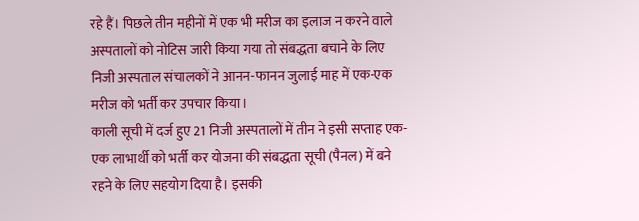रहे हैं। पिछले तीन महीनों में एक भी मरीज का इलाज न करने वाले अस्पतालों को नोटिस जारी किया गया तो संबद्धता बचाने के लिए निजी अस्पताल संचालकों ने आनन-फानन जुलाई माह में एक-एक मरीज को भर्ती कर उपचार किया।
काली सूची में दर्ज हुए 21 निजी अस्पतालों में तीन ने इसी सप्ताह एक-एक लाभार्थी को भर्ती कर योजना की संबद्धता सूची (पैनल) में बने रहने के लिए सहयोग दिया है। इसकी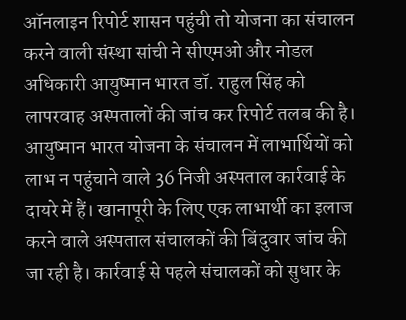ऑनलाइन रिपोर्ट शासन पहुंची तो योजना का संचालन करने वाली संस्था सांची ने सीएमओ और नोडल अधिकारी आयुष्मान भारत डॉ. राहुल सिंह को लापरवाह अस्पतालों की जांच कर रिपोर्ट तलब की है।
आयुष्मान भारत योजना के संचालन में लाभार्थियों को लाभ न पहुंचाने वाले 36 निजी अस्पताल कार्रवाई के दायरे में हैं। खानापूरी के लिए एक लाभार्थी का इलाज करने वाले अस्पताल संचालकों की बिंदुवार जांच की जा रही है। कार्रवाई से पहले संचालकों को सुधार के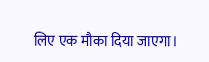लिए एक मौका दिया जाएगा।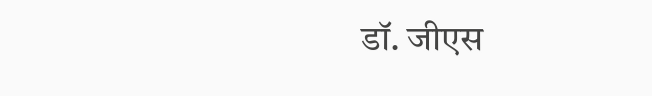डॉ. जीएस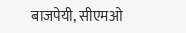बाजपेयी, सीएमओ